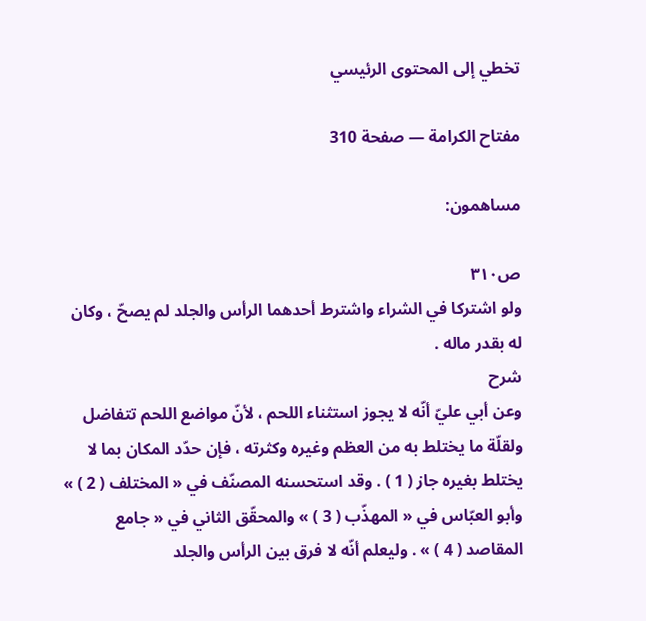تخطي إلى المحتوى الرئيسي

مفتاح الكرامة — صفحة 310

مساهمون:

ص٣١٠
ولو اشتركا في الشراء واشترط أحدهما الرأس والجلد لم يصحّ ، وكان له بقدر ماله .
شرح
وعن أبي عليّ أنّه لا يجوز استثناء اللحم ، لأنّ مواضع اللحم تتفاضل ولقلّة ما يختلط به من العظم وغيره وكثرته ، فإن حدّد المكان بما لا يختلط بغيره جاز ( 1 ) . وقد استحسنه المصنّف في « المختلف ( 2 ) » وأبو العبّاس في « المهذّب ( 3 ) » والمحقّق الثاني في « جامع المقاصد ( 4 ) » . وليعلم أنّه لا فرق بين الرأس والجلد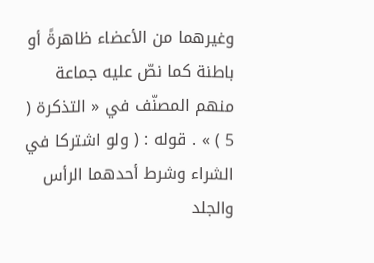وغيرهما من الأعضاء ظاهرةً أو باطنة كما نصّ عليه جماعة منهم المصنّف في « التذكرة ( 5 ) » . قوله : ( ولو اشتركا في الشراء وشرط أحدهما الرأس والجلد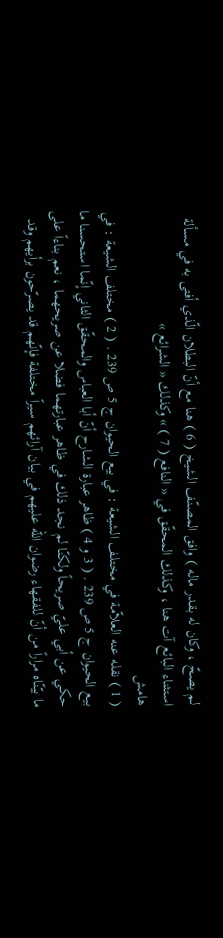لم يصحّ ، وكان له بقدر ماله ) وافق المصنّف الشيخ ( 6 ) هنا مع أنّ البطلان الّذي أفتى به في مسألة استثناء البائع آت هنا ، وكذلك المحقّق في « النافع ( 7 ) » وكذلك « الشرائع »
هامش
( 1 ) نقله عنه العلاّمة في مختلف الشيعة : في بيع الحيوان ج 5 ص 239 . ( 2 ) مختلف الشيعة : في بيع الحيوان ج 5 ص 239 . ( 3 و 4 ) ظاهر عبارة الشارح أنّ أبا العباس والمحقّق الثاني إنّما استحسنا ما حكي عن أبي عليّ صريحاً ولكنّا لم نجد ذلك في ظاهر عبارتهما فضلا عن صريحهما ، نعم بناءاً على ما بيّنّاه مراراً من أنّ للفقهاء رضوان الله عليهم في بيان آرائهم سيراً مختلفة فإنّهم قد يصرّحون برأيهم وقد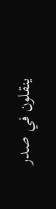ينقلون في صدر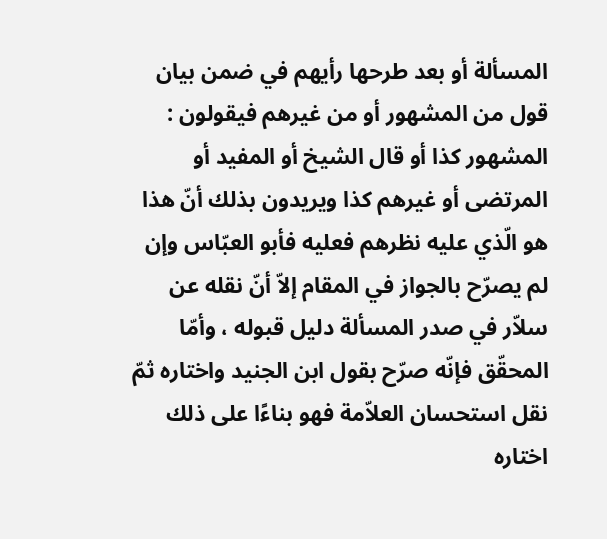المسألة أو بعد طرحها رأيهم في ضمن بيان قول من المشهور أو من غيرهم فيقولون : المشهور كذا أو قال الشيخ أو المفيد أو المرتضى أو غيرهم كذا ويريدون بذلك أنّ هذا هو الّذي عليه نظرهم فعليه فأبو العبّاس وإن لم يصرّح بالجواز في المقام إلاّ أنّ نقله عن سلاّر في صدر المسألة دليل قبوله ، وأمّا المحقّق فإنّه صرّح بقول ابن الجنيد واختاره ثمّ نقل استحسان العلاّمة فهو بناءًا على ذلك اختاره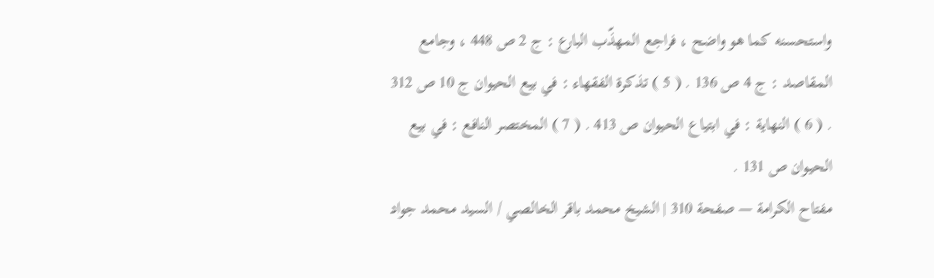واستحسنه كما هو واضح ، فراجع المهذّب البارع : ج 2 ص 448 ، وجامع المقاصد : ج 4 ص 136 . ( 5 ) تذكرة الفقهاء : في بيع الحيوان ج 10 ص 312 . ( 6 ) النهاية : في ابتياع الحيوان ص 413 . ( 7 ) المختصر النافع : في بيع الحيوان ص 131 .
مفتاح الكرامة — صفحة 310 | الشيخ محمد باقر الخالصي / السيد محمد جواد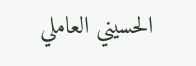الحسيني العاملي